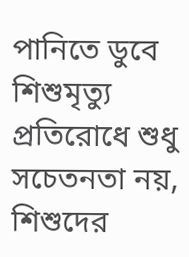পানিতে ডুবে শিশুমৃত্যু প্রতিরোধে শুধু সচেতনতা নয়, শিশুদের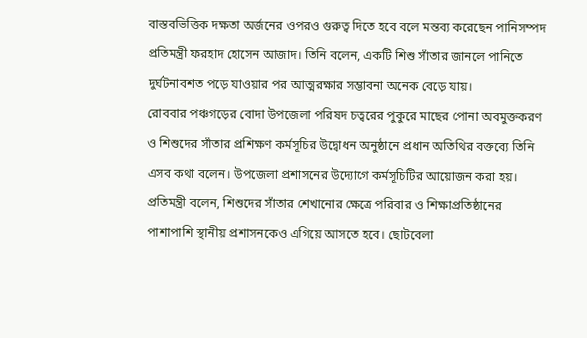বাস্তবভিত্তিক দক্ষতা অর্জনের ওপরও গুরুত্ব দিতে হবে বলে মন্তব্য করেছেন পানিসম্পদ প্রতিমন্ত্রী ফরহাদ হোসেন আজাদ। তিনি বলেন, একটি শিশু সাঁতার জানলে পানিতে দুর্ঘটনাবশত পড়ে যাওয়ার পর আত্মরক্ষার সম্ভাবনা অনেক বেড়ে যায়।
রোববার পঞ্চগড়ের বোদা উপজেলা পরিষদ চত্বরের পুকুরে মাছের পোনা অবমুক্তকরণ ও শিশুদের সাঁতার প্রশিক্ষণ কর্মসূচির উদ্বোধন অনুষ্ঠানে প্রধান অতিথির বক্তব্যে তিনি এসব কথা বলেন। উপজেলা প্রশাসনের উদ্যোগে কর্মসূচিটির আয়োজন করা হয়।
প্রতিমন্ত্রী বলেন, শিশুদের সাঁতার শেখানোর ক্ষেত্রে পরিবার ও শিক্ষাপ্রতিষ্ঠানের পাশাপাশি স্থানীয় প্রশাসনকেও এগিয়ে আসতে হবে। ছোটবেলা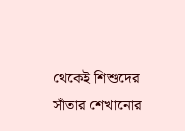থেকেই শিশুদের সাঁতার শেখানোর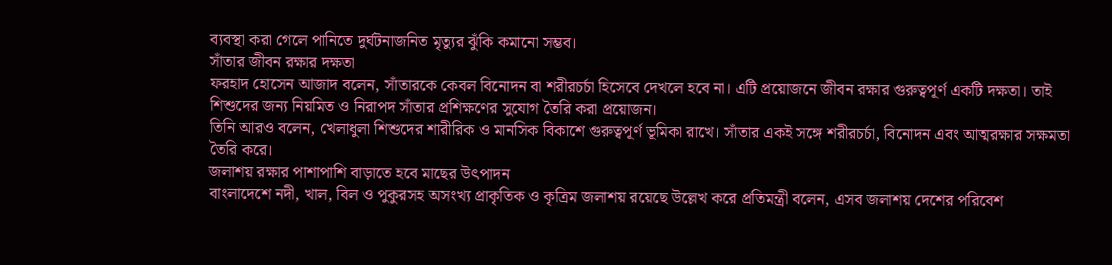ব্যবস্থা করা গেলে পানিতে দুর্ঘটনাজনিত মৃত্যুর ঝুঁকি কমানো সম্ভব।
সাঁতার জীবন রক্ষার দক্ষতা
ফরহাদ হোসেন আজাদ বলেন, সাঁতারকে কেবল বিনোদন বা শরীরচর্চা হিসেবে দেখলে হবে না। এটি প্রয়োজনে জীবন রক্ষার গুরুত্বপূর্ণ একটি দক্ষতা। তাই শিশুদের জন্য নিয়মিত ও নিরাপদ সাঁতার প্রশিক্ষণের সুযোগ তৈরি করা প্রয়োজন।
তিনি আরও বলেন, খেলাধুলা শিশুদের শারীরিক ও মানসিক বিকাশে গুরুত্বপূর্ণ ভূমিকা রাখে। সাঁতার একই সঙ্গে শরীরচর্চা, বিনোদন এবং আত্মরক্ষার সক্ষমতা তৈরি করে।
জলাশয় রক্ষার পাশাপাশি বাড়াতে হবে মাছের উৎপাদন
বাংলাদেশে নদী, খাল, বিল ও পুকুরসহ অসংখ্য প্রাকৃতিক ও কৃত্রিম জলাশয় রয়েছে উল্লেখ করে প্রতিমন্ত্রী বলেন, এসব জলাশয় দেশের পরিবেশ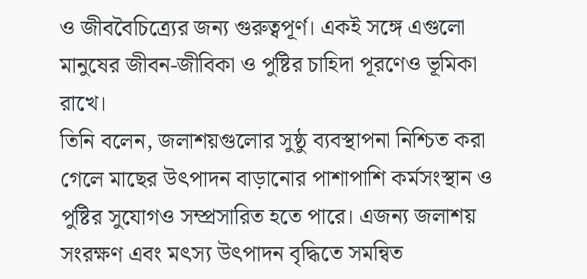ও জীববৈচিত্র্যের জন্য গুরুত্বপূর্ণ। একই সঙ্গে এগুলো মানুষের জীবন-জীবিকা ও পুষ্টির চাহিদা পূরণেও ভূমিকা রাখে।
তিনি বলেন, জলাশয়গুলোর সুষ্ঠু ব্যবস্থাপনা নিশ্চিত করা গেলে মাছের উৎপাদন বাড়ানোর পাশাপাশি কর্মসংস্থান ও পুষ্টির সুযোগও সম্প্রসারিত হতে পারে। এজন্য জলাশয় সংরক্ষণ এবং মৎস্য উৎপাদন বৃদ্ধিতে সমন্বিত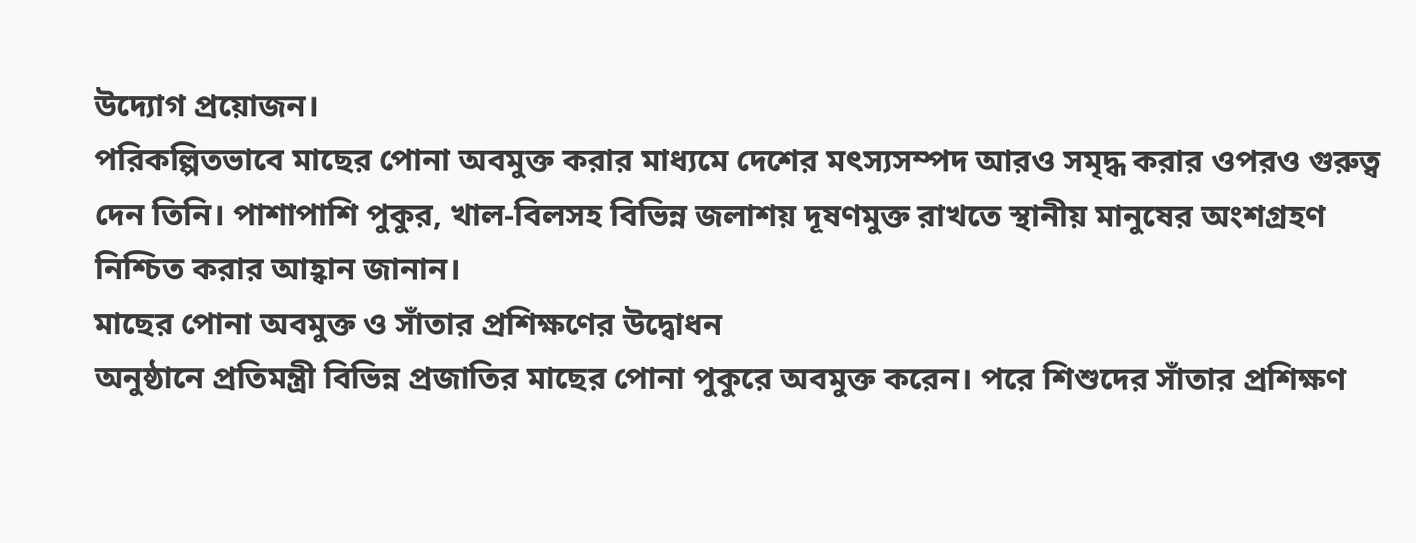উদ্যোগ প্রয়োজন।
পরিকল্পিতভাবে মাছের পোনা অবমুক্ত করার মাধ্যমে দেশের মৎস্যসম্পদ আরও সমৃদ্ধ করার ওপরও গুরুত্ব দেন তিনি। পাশাপাশি পুকুর, খাল-বিলসহ বিভিন্ন জলাশয় দূষণমুক্ত রাখতে স্থানীয় মানুষের অংশগ্রহণ নিশ্চিত করার আহ্বান জানান।
মাছের পোনা অবমুক্ত ও সাঁতার প্রশিক্ষণের উদ্বোধন
অনুষ্ঠানে প্রতিমন্ত্রী বিভিন্ন প্রজাতির মাছের পোনা পুকুরে অবমুক্ত করেন। পরে শিশুদের সাঁতার প্রশিক্ষণ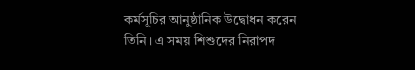কর্মসূচির আনুষ্ঠানিক উদ্বোধন করেন তিনি। এ সময় শিশুদের নিরাপদ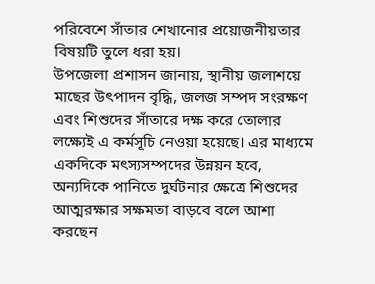পরিবেশে সাঁতার শেখানোর প্রয়োজনীয়তার বিষয়টি তুলে ধরা হয়।
উপজেলা প্রশাসন জানায়, স্থানীয় জলাশয়ে মাছের উৎপাদন বৃদ্ধি, জলজ সম্পদ সংরক্ষণ এবং শিশুদের সাঁতারে দক্ষ করে তোলার লক্ষ্যেই এ কর্মসূচি নেওয়া হয়েছে। এর মাধ্যমে একদিকে মৎস্যসম্পদের উন্নয়ন হবে, অন্যদিকে পানিতে দুর্ঘটনার ক্ষেত্রে শিশুদের আত্মরক্ষার সক্ষমতা বাড়বে বলে আশা করছেন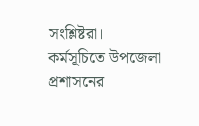সংশ্লিষ্টরা।
কর্মসূচিতে উপজেলা প্রশাসনের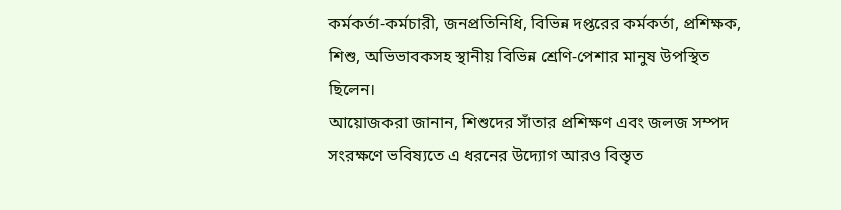কর্মকর্তা-কর্মচারী, জনপ্রতিনিধি, বিভিন্ন দপ্তরের কর্মকর্তা, প্রশিক্ষক, শিশু, অভিভাবকসহ স্থানীয় বিভিন্ন শ্রেণি-পেশার মানুষ উপস্থিত ছিলেন।
আয়োজকরা জানান, শিশুদের সাঁতার প্রশিক্ষণ এবং জলজ সম্পদ সংরক্ষণে ভবিষ্যতে এ ধরনের উদ্যোগ আরও বিস্তৃত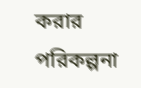করার পরিকল্পনা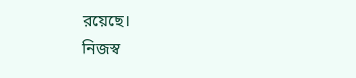রয়েছে।
নিজস্ব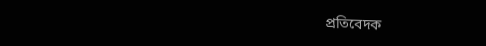প্রতিবেদক